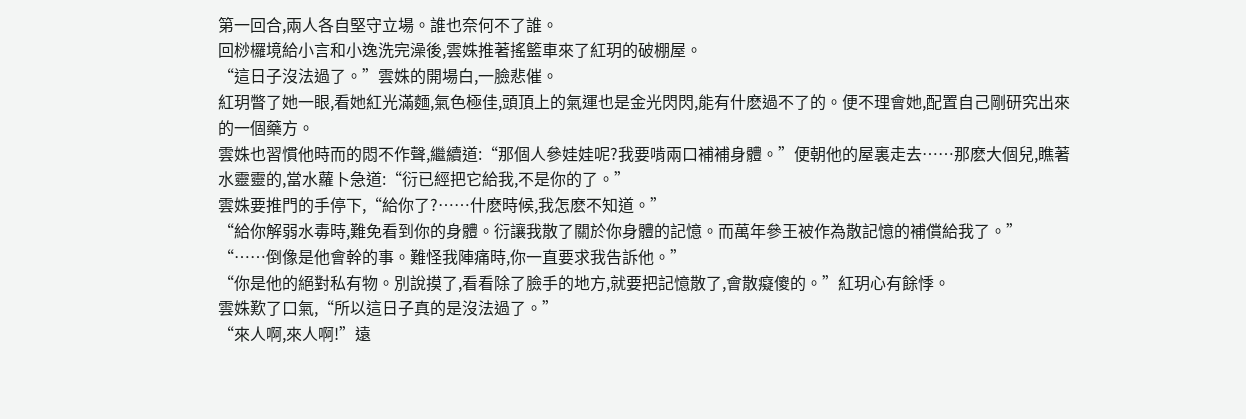第一回合,兩人各自堅守立場。誰也奈何不了誰。
回桫欏境給小言和小逸洗完澡後,雲姝推著搖籃車來了紅玥的破棚屋。
“這日子沒法過了。”雲姝的開場白,一臉悲催。
紅玥瞥了她一眼,看她紅光滿麵,氣色極佳,頭頂上的氣運也是金光閃閃,能有什麽過不了的。便不理會她,配置自己剛研究出來的一個藥方。
雲姝也習慣他時而的悶不作聲,繼續道:“那個人參娃娃呢?我要啃兩口補補身體。”便朝他的屋裏走去……那麽大個兒,瞧著水靈靈的,當水蘿卜急道:“衍已經把它給我,不是你的了。”
雲姝要推門的手停下,“給你了?……什麽時候,我怎麽不知道。”
“給你解弱水毒時,難免看到你的身體。衍讓我散了關於你身體的記憶。而萬年參王被作為散記憶的補償給我了。”
“……倒像是他會幹的事。難怪我陣痛時,你一直要求我告訴他。”
“你是他的絕對私有物。別說摸了,看看除了臉手的地方,就要把記憶散了,會散癡傻的。”紅玥心有餘悸。
雲姝歎了口氣,“所以這日子真的是沒法過了。”
“來人啊,來人啊!”遠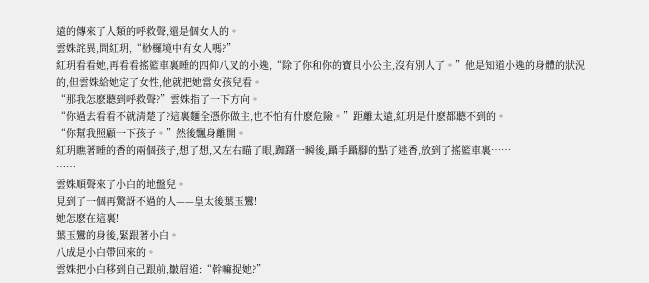遠的傳來了人類的呼救聲,還是個女人的。
雲姝詫異,問紅玥,“桫欏境中有女人嗎?”
紅玥看看她,再看看搖籃車裏睡的四仰八叉的小逸,“除了你和你的寶貝小公主,沒有別人了。”他是知道小逸的身體的狀況的,但雲姝給她定了女性,他就把她當女孩兒看。
“那我怎麽聽到呼救聲?”雲姝指了一下方向。
“你過去看看不就清楚了?這裏麵全憑你做主,也不怕有什麽危險。”距離太遠,紅玥是什麽都聽不到的。
“你幫我照顧一下孩子。”然後飄身離開。
紅玥瞧著睡的香的兩個孩子,想了想,又左右瞄了眼,踟躇一瞬後,躡手躡腳的點了迷香,放到了搖籃車裏……
……
雲姝順聲來了小白的地盤兒。
見到了一個再驚訝不過的人——皇太後葉玉鸞!
她怎麽在這裏!
葉玉鸞的身後,緊跟著小白。
八成是小白帶回來的。
雲姝把小白移到自己跟前,皺眉道:“幹嘛捉她?”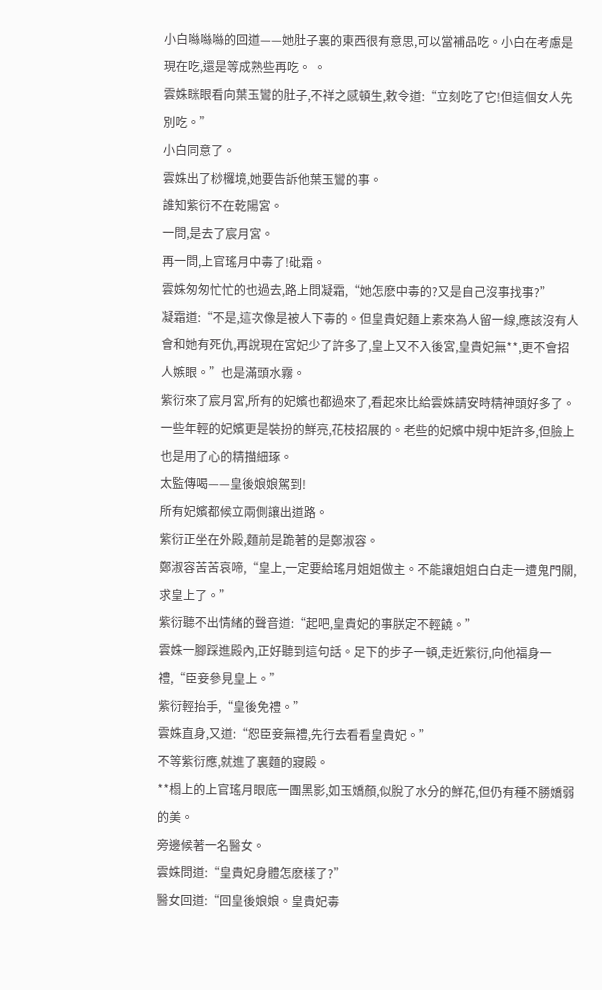小白噝噝噝的回道——她肚子裏的東西很有意思,可以當補品吃。小白在考慮是現在吃,還是等成熟些再吃。 。
雲姝眯眼看向葉玉鸞的肚子,不祥之感頓生,敕令道:“立刻吃了它!但這個女人先別吃。”
小白同意了。
雲姝出了桫欏境,她要告訴他葉玉鸞的事。
誰知紫衍不在乾陽宮。
一問,是去了宸月宮。
再一問,上官瑤月中毒了!砒霜。
雲姝匆匆忙忙的也過去,路上問凝霜,“她怎麽中毒的?又是自己沒事找事?”
凝霜道:“不是,這次像是被人下毒的。但皇貴妃麵上素來為人留一線,應該沒有人會和她有死仇,再說現在宮妃少了許多了,皇上又不入後宮,皇貴妃無**,更不會招人嫉眼。”也是滿頭水霧。
紫衍來了宸月宮,所有的妃嬪也都過來了,看起來比給雲姝請安時精神頭好多了。一些年輕的妃嬪更是裝扮的鮮亮,花枝招展的。老些的妃嬪中規中矩許多,但臉上也是用了心的精描細琢。
太監傳喝——皇後娘娘駕到!
所有妃嬪都候立兩側讓出道路。
紫衍正坐在外殿,麵前是跪著的是鄭淑容。
鄭淑容苦苦哀啼,“皇上,一定要給瑤月姐姐做主。不能讓姐姐白白走一遭鬼門關,求皇上了。”
紫衍聽不出情緒的聲音道:“起吧,皇貴妃的事朕定不輕饒。”
雲姝一腳踩進殿內,正好聽到這句話。足下的步子一頓,走近紫衍,向他福身一禮,“臣妾參見皇上。”
紫衍輕抬手,“皇後免禮。”
雲姝直身,又道:“恕臣妾無禮,先行去看看皇貴妃。”
不等紫衍應,就進了裏麵的寢殿。
**榻上的上官瑤月眼底一團黑影,如玉嬌顏,似脫了水分的鮮花,但仍有種不勝嬌弱的美。
旁邊候著一名醫女。
雲姝問道:“皇貴妃身體怎麽樣了?”
醫女回道:“回皇後娘娘。皇貴妃毒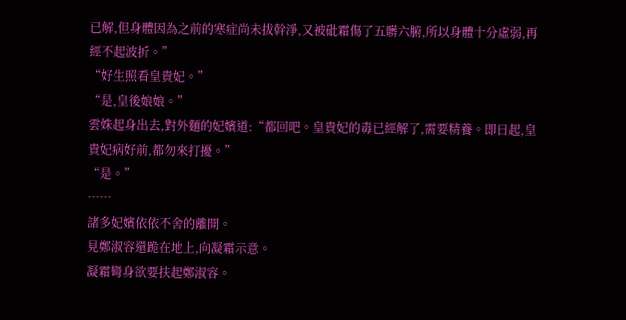已解,但身體因為之前的寒症尚未拔幹淨,又被砒霜傷了五髒六腑,所以身體十分虛弱,再經不起波折。”
“好生照看皇貴妃。”
“是,皇後娘娘。”
雲姝起身出去,對外麵的妃嬪道:“都回吧。皇貴妃的毒已經解了,需要精養。即日起,皇貴妃病好前,都勿來打擾。”
“是。”
……
諸多妃嬪依依不舍的離開。
見鄭淑容還跪在地上,向凝霜示意。
凝霜彎身欲要扶起鄭淑容。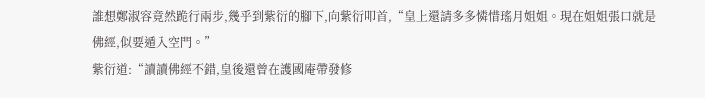誰想鄭淑容竟然跪行兩步,幾乎到紫衍的腳下,向紫衍叩首,“皇上還請多多憐惜瑤月姐姐。現在姐姐張口就是佛經,似要遁入空門。”
紫衍道:“讀讀佛經不錯,皇後還曾在護國庵帶發修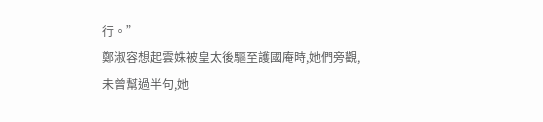行。”
鄭淑容想起雲姝被皇太後驅至護國庵時,她們旁觀,未曾幫過半句,她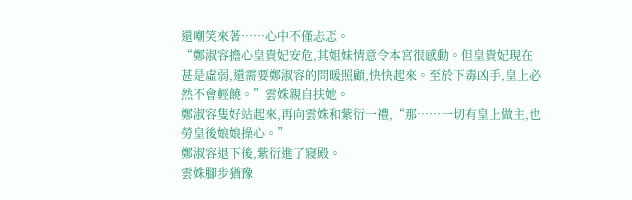還嘲笑來著……心中不僅忐忑。
“鄭淑容擔心皇貴妃安危,其姐妹情意令本宮很感動。但皇貴妃現在甚是虛弱,還需要鄭淑容的問暖照顧,快快起來。至於下毒凶手,皇上必然不會輕饒。”雲姝親自扶她。
鄭淑容隻好站起來,再向雲姝和紫衍一禮,“那……一切有皇上做主,也勞皇後娘娘操心。”
鄭淑容退下後,紫衍進了寢殿。
雲姝腳步猶豫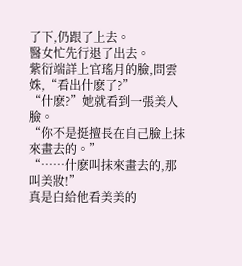了下,仍跟了上去。
醫女忙先行退了出去。
紫衍端詳上官瑤月的臉,問雲姝,“看出什麽了?”
“什麽?”她就看到一張美人臉。
“你不是挺擅長在自己臉上抹來畫去的。”
“……什麽叫抹來畫去的,那叫美妝!”
真是白給他看美美的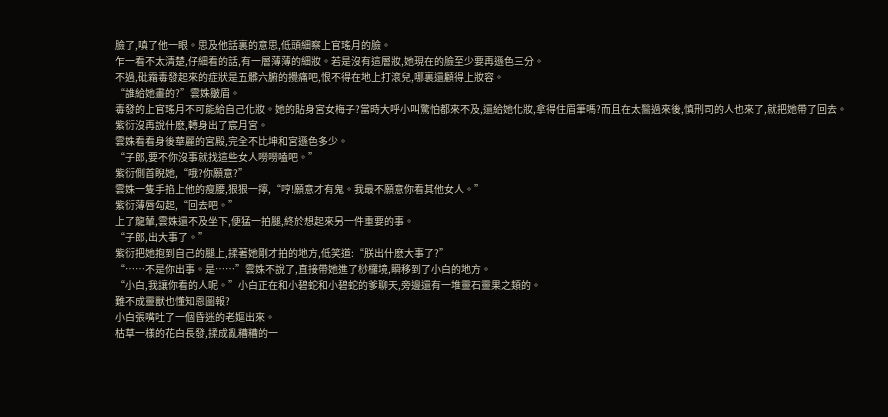臉了,嗔了他一眼。思及他話裏的意思,低頭細察上官瑤月的臉。
乍一看不太清楚,仔細看的話,有一層薄薄的細妝。若是沒有這層妝,她現在的臉至少要再遜色三分。
不過,砒霜毒發起來的症狀是五髒六腑的攪痛吧,恨不得在地上打滾兒,哪裏還顧得上妝容。
“誰給她畫的?”雲姝皺眉。
毒發的上官瑤月不可能給自己化妝。她的貼身宮女梅子?當時大呼小叫驚怕都來不及,還給她化妝,拿得住眉筆嗎?而且在太醫過來後,慎刑司的人也來了,就把她帶了回去。
紫衍沒再說什麽,轉身出了宸月宮。
雲姝看看身後華麗的宮殿,完全不比坤和宮遜色多少。
“子郎,要不你沒事就找這些女人嘮嘮嗑吧。”
紫衍側首睨她,“哦?你願意?”
雲姝一隻手掐上他的瘦腰,狠狠一擰,“哼!願意才有鬼。我最不願意你看其他女人。”
紫衍薄唇勾起,“回去吧。”
上了龍輦,雲姝還不及坐下,便猛一拍腿,終於想起來另一件重要的事。
“子郎,出大事了。”
紫衍把她抱到自己的腿上,揉著她剛才拍的地方,低笑道:“朕出什麽大事了?”
“……不是你出事。是……”雲姝不說了,直接帶她進了桫欏境,瞬移到了小白的地方。
“小白,我讓你看的人呢。”小白正在和小碧蛇和小碧蛇的爹聊天,旁邊還有一堆靈石靈果之類的。
難不成靈獸也懂知恩圖報?
小白張嘴吐了一個昏迷的老嫗出來。
枯草一樣的花白長發,揉成亂糟糟的一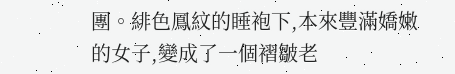團。緋色鳳紋的睡袍下,本來豐滿嬌嫩的女子,變成了一個褶皺老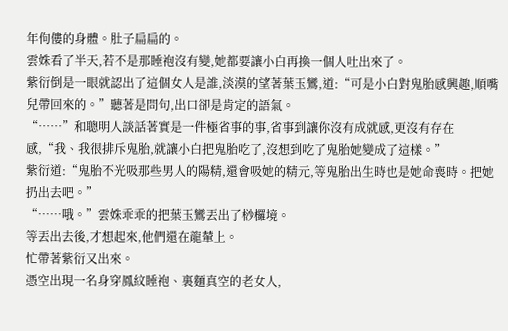年佝僂的身體。肚子扁扁的。
雲姝看了半天,若不是那睡袍沒有變,她都要讓小白再換一個人吐出來了。
紫衍倒是一眼就認出了這個女人是誰,淡漠的望著葉玉鸞,道:“可是小白對鬼胎感興趣,順嘴兒帶回來的。”聽著是問句,出口卻是肯定的語氣。
“……”和聰明人談話著實是一件極省事的事,省事到讓你沒有成就感,更沒有存在感,“我、我很排斥鬼胎,就讓小白把鬼胎吃了,沒想到吃了鬼胎她變成了這樣。”
紫衍道:“鬼胎不光吸那些男人的陽精,還會吸她的精元,等鬼胎出生時也是她命喪時。把她扔出去吧。”
“……哦。”雲姝乖乖的把葉玉鸞丟出了桫欏境。
等丟出去後,才想起來,他們還在龍輦上。
忙帶著紫衍又出來。
憑空出現一名身穿鳳紋睡袍、裏麵真空的老女人,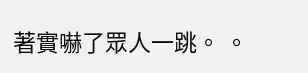著實嚇了眾人一跳。 。